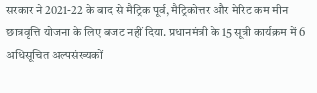सरकार ने 2021-22 के बाद से मैट्रिक पूर्व, मैट्रिकोत्तर और मेरिट कम मीन छात्रवृत्ति योजना के लिए बजट नहीं दिया. प्रधानमंत्री के 15 सूत्री कार्यक्रम में 6 अधिसूचित अल्पसंख्यकों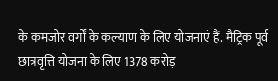के कमजोर वर्गों के कल्याण के लिए योजनाएं हैं. मैट्रिक पूर्व छात्रवृत्ति योजना के लिए 1378 करोड़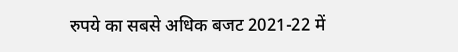रुपये का सबसे अधिक बजट 2021-22 में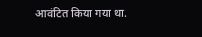आवंटित किया गया था.